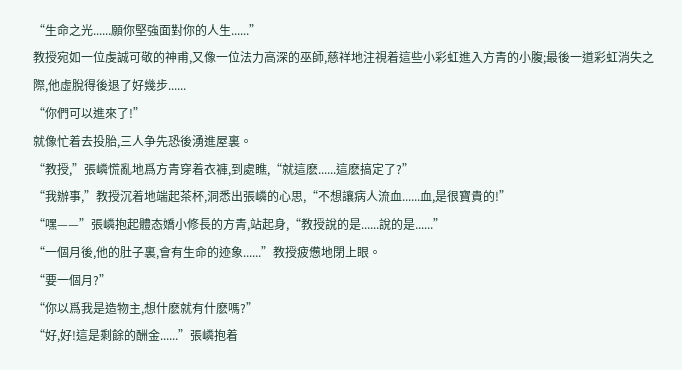“生命之光......願你堅強面對你的人生......”
教授宛如一位虔誠可敬的神甫,又像一位法力高深的巫師,慈祥地注視着這些小彩虹進入方青的小腹;最後一道彩虹消失之際,他虛脫得後退了好幾步......
“你們可以進來了!”
就像忙着去投胎,三人争先恐後湧進屋裏。
“教授,”張嶙慌亂地爲方青穿着衣褲,到處瞧,“就這麽......這麽搞定了?”
“我辦事,”教授沉着地端起茶杯,洞悉出張嶙的心思,“不想讓病人流血......血,是很寶貴的!”
“嘿——”張嶙抱起體态嬌小修長的方青,站起身,“教授說的是......說的是......”
“一個月後,他的肚子裏,會有生命的迹象......”教授疲憊地閉上眼。
“要一個月?”
“你以爲我是造物主,想什麽就有什麽嗎?”
“好,好!這是剩餘的酬金......”張嶙抱着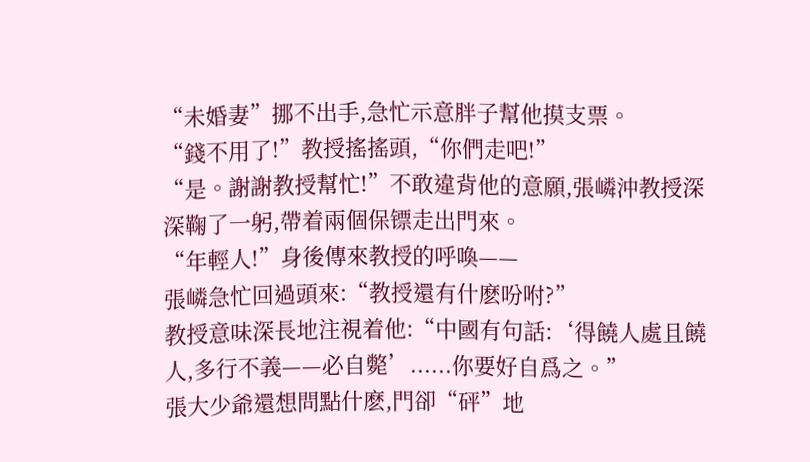“未婚妻”挪不出手,急忙示意胖子幫他摸支票。
“錢不用了!”教授搖搖頭,“你們走吧!”
“是。謝謝教授幫忙!”不敢違背他的意願,張嶙沖教授深深鞠了一躬,帶着兩個保镖走出門來。
“年輕人!”身後傳來教授的呼喚——
張嶙急忙回過頭來:“教授還有什麽吩咐?”
教授意味深長地注視着他:“中國有句話:‘得饒人處且饒人,多行不義——必自斃’......你要好自爲之。”
張大少爺還想問點什麽,門卻“砰”地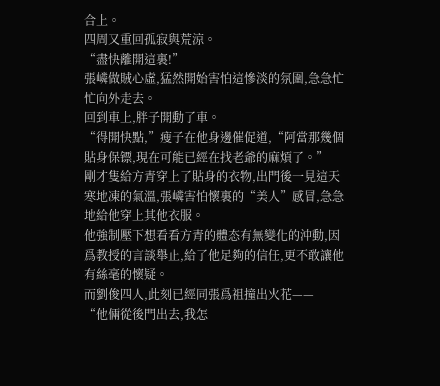合上。
四周又重回孤寂與荒涼。
“盡快離開這裏!”
張嶙做賊心虛,猛然開始害怕這慘淡的氛圍,急急忙忙向外走去。
回到車上,胖子開動了車。
“得開快點,”瘦子在他身邊催促道,“阿當那幾個貼身保镖,現在可能已經在找老爺的麻煩了。”
剛才隻給方青穿上了貼身的衣物,出門後一見這天寒地凍的氣溫,張嶙害怕懷裏的“美人”感冒,急急地給他穿上其他衣服。
他強制壓下想看看方青的體态有無變化的沖動,因爲教授的言談舉止,給了他足夠的信任,更不敢讓他有絲毫的懷疑。
而劉俊四人,此刻已經同張爲祖撞出火花——
“他倆從後門出去,我怎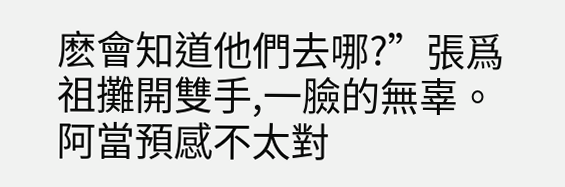麽會知道他們去哪?”張爲祖攤開雙手,一臉的無辜。
阿當預感不太對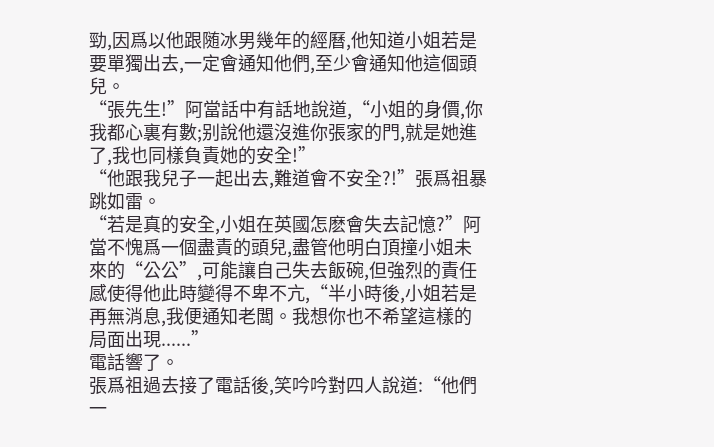勁,因爲以他跟随冰男幾年的經曆,他知道小姐若是要單獨出去,一定會通知他們,至少會通知他這個頭兒。
“張先生!”阿當話中有話地說道,“小姐的身價,你我都心裏有數;别說他還沒進你張家的門,就是她進了,我也同樣負責她的安全!”
“他跟我兒子一起出去,難道會不安全?!”張爲祖暴跳如雷。
“若是真的安全,小姐在英國怎麽會失去記憶?”阿當不愧爲一個盡責的頭兒,盡管他明白頂撞小姐未來的“公公”,可能讓自己失去飯碗,但強烈的責任感使得他此時變得不卑不亢,“半小時後,小姐若是再無消息,我便通知老闆。我想你也不希望這樣的局面出現......”
電話響了。
張爲祖過去接了電話後,笑吟吟對四人說道:“他們一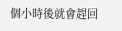個小時後就會趕回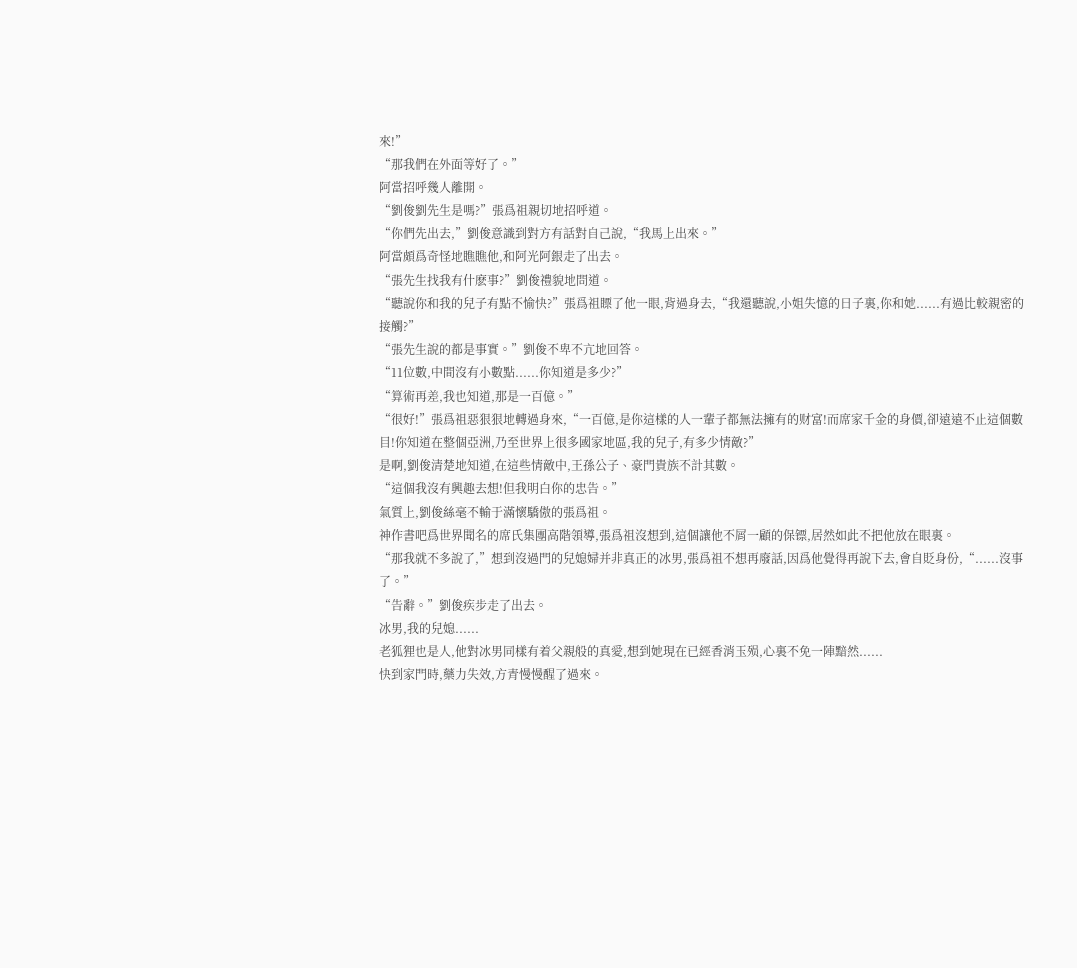來!”
“那我們在外面等好了。”
阿當招呼幾人離開。
“劉俊劉先生是嗎?”張爲祖親切地招呼道。
“你們先出去,”劉俊意識到對方有話對自己說,“我馬上出來。”
阿當頗爲奇怪地瞧瞧他,和阿光阿銀走了出去。
“張先生找我有什麽事?”劉俊禮貌地問道。
“聽說你和我的兒子有點不愉快?”張爲祖瞟了他一眼,背過身去,“我還聽說,小姐失憶的日子裏,你和她......有過比較親密的接觸?”
“張先生說的都是事實。”劉俊不卑不亢地回答。
“11位數,中間沒有小數點......你知道是多少?”
“算術再差,我也知道,那是一百億。”
“很好!”張爲祖惡狠狠地轉過身來,“一百億,是你這樣的人一輩子都無法擁有的财富!而席家千金的身價,卻遠遠不止這個數目!你知道在整個亞洲,乃至世界上很多國家地區,我的兒子,有多少情敵?”
是啊,劉俊清楚地知道,在這些情敵中,王孫公子、豪門貴族不計其數。
“這個我沒有興趣去想!但我明白你的忠告。”
氣質上,劉俊絲毫不輸于滿懷驕傲的張爲祖。
神作書吧爲世界聞名的席氏集團高階領導,張爲祖沒想到,這個讓他不屑一顧的保镖,居然如此不把他放在眼裏。
“那我就不多說了,”想到沒過門的兒媳婦并非真正的冰男,張爲祖不想再廢話,因爲他覺得再說下去,會自貶身份,“......沒事了。”
“告辭。”劉俊疾步走了出去。
冰男,我的兒媳......
老狐狸也是人,他對冰男同樣有着父親般的真愛,想到她現在已經香消玉殒,心裏不免一陣黯然......
快到家門時,藥力失效,方青慢慢醒了過來。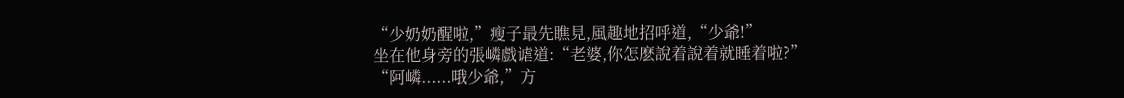“少奶奶醒啦,”瘦子最先瞧見,風趣地招呼道,“少爺!”
坐在他身旁的張嶙戲谑道:“老婆,你怎麽說着說着就睡着啦?”
“阿嶙......哦少爺,”方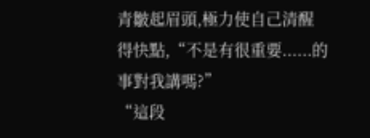青皺起眉頭,極力使自己清醒得快點,“不是有很重要......的事對我講嗎?”
“這段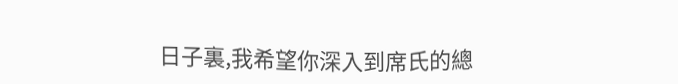日子裏,我希望你深入到席氏的總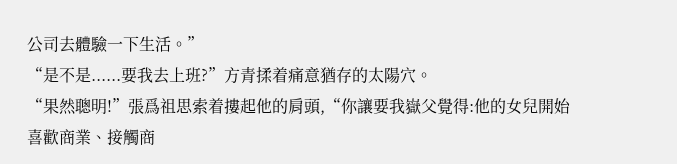公司去體驗一下生活。”
“是不是......要我去上班?”方青揉着痛意猶存的太陽穴。
“果然聰明!”張爲祖思索着摟起他的肩頭,“你讓要我嶽父覺得:他的女兒開始喜歡商業、接觸商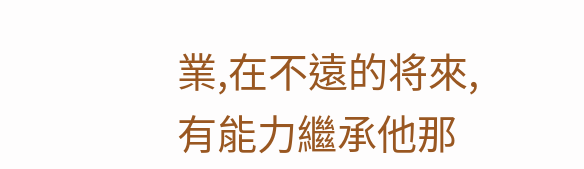業,在不遠的将來,有能力繼承他那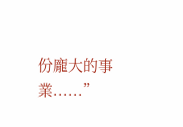份龐大的事業......”